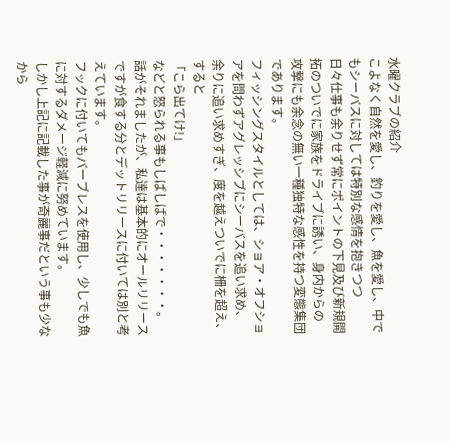水曜クラブの紹介
こよなく自然を愛し、釣りを愛し、魚を愛し、中でもシーバスに対しては特別な感情を抱きつつ
日々仕事も余りせず常にポイントの下見及び新規開拓のついでに家族をドライブに誘い、身内からの
攻撃にも余念の無い一種独特な感性を持つ変態集団であります。
フィッシングスタイルとしては、ショア・オフショアを問わずアグレッシブにシーバスを追い求め、
余りに追い求めすぎ、度を越えついでに柵を超え、すると
「こら出てけ!」
などと怒られる事もしばしばで・・・・・・・。
話がそれましたが、私達は基本的にオールリリースですが食する分とデットリリースに付いては別と考えています。
フックに付いてもバーブレスを使用し、少しでも魚に対するダメージ軽減に努めています。
しかし上記に記載した事が奇麗事だという事も少なから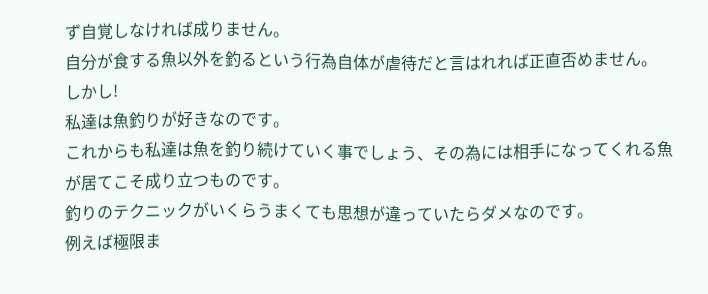ず自覚しなければ成りません。
自分が食する魚以外を釣るという行為自体が虐待だと言はれれば正直否めません。
しかし!
私達は魚釣りが好きなのです。
これからも私達は魚を釣り続けていく事でしょう、その為には相手になってくれる魚が居てこそ成り立つものです。
釣りのテクニックがいくらうまくても思想が違っていたらダメなのです。
例えば極限ま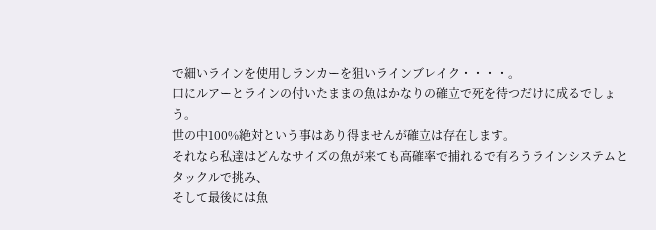で細いラインを使用しランカーを狙いラインブレイク・・・・。
口にルアーとラインの付いたままの魚はかなりの確立で死を待つだけに成るでしょう。
世の中100%絶対という事はあり得ませんが確立は存在します。
それなら私達はどんなサイズの魚が来ても高確率で捕れるで有ろうラインシステムとタックルで挑み、
そして最後には魚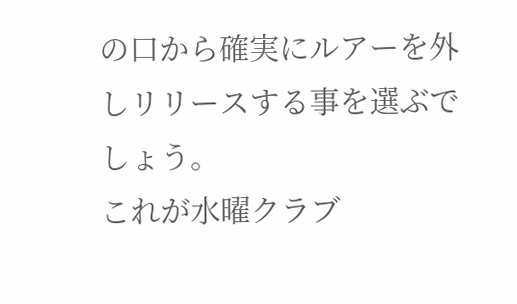の口から確実にルアーを外しリリースする事を選ぶでしょう。
これが水曜クラブ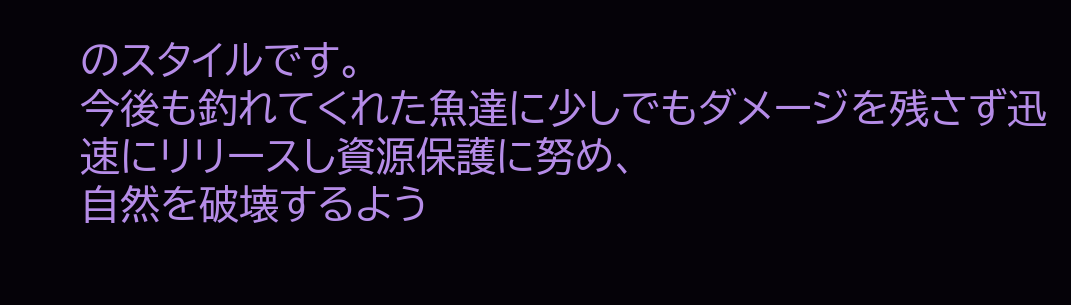のスタイルです。
今後も釣れてくれた魚達に少しでもダメージを残さず迅速にリリースし資源保護に努め、
自然を破壊するよう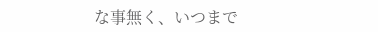な事無く、いつまで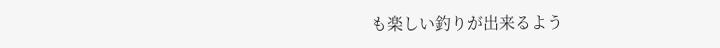も楽しい釣りが出来るよう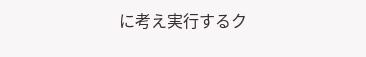に考え実行するク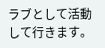ラブとして活動して行きます。